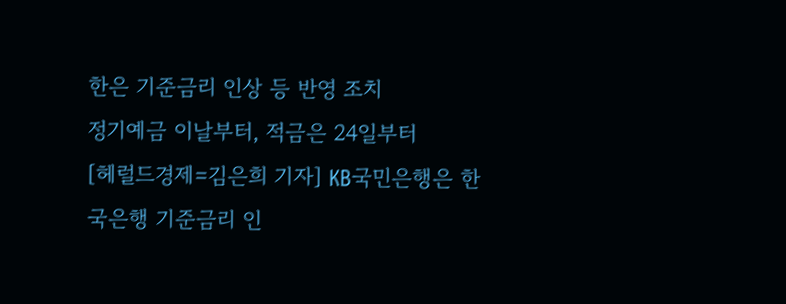한은 기준금리 인상 등 반영 조치
정기예금 이날부터, 적금은 24일부터
[헤럴드경제=김은희 기자] KB국민은행은 한국은행 기준금리 인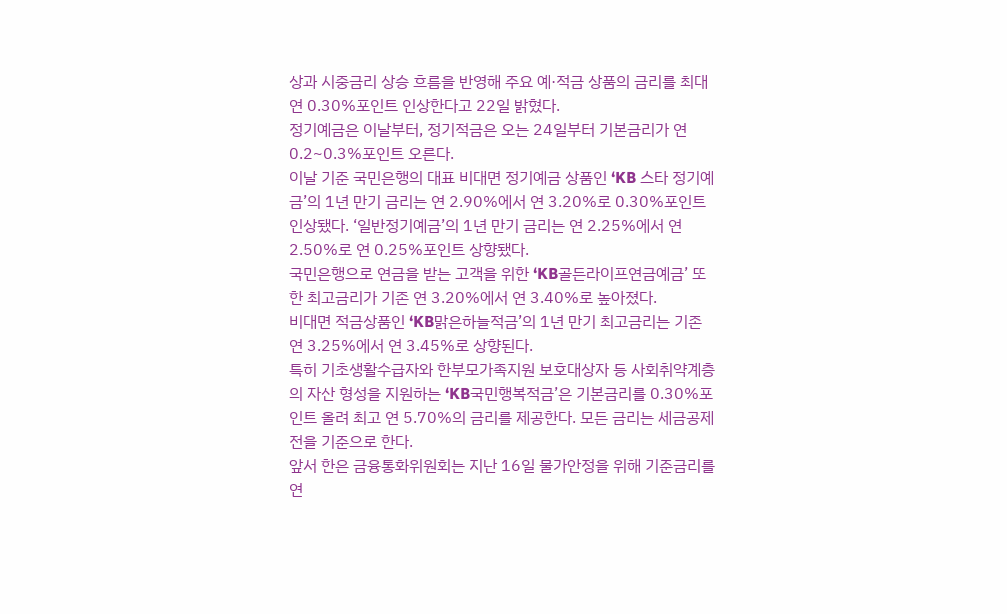상과 시중금리 상승 흐름을 반영해 주요 예·적금 상품의 금리를 최대 연 0.30%포인트 인상한다고 22일 밝혔다.
정기예금은 이날부터, 정기적금은 오는 24일부터 기본금리가 연 0.2~0.3%포인트 오른다.
이날 기준 국민은행의 대표 비대면 정기예금 상품인 ‘KB 스타 정기예금’의 1년 만기 금리는 연 2.90%에서 연 3.20%로 0.30%포인트 인상됐다. ‘일반정기예금’의 1년 만기 금리는 연 2.25%에서 연 2.50%로 연 0.25%포인트 상향됐다.
국민은행으로 연금을 받는 고객을 위한 ‘KB골든라이프연금예금’ 또한 최고금리가 기존 연 3.20%에서 연 3.40%로 높아졌다.
비대면 적금상품인 ‘KB맑은하늘적금’의 1년 만기 최고금리는 기존 연 3.25%에서 연 3.45%로 상향된다.
특히 기초생활수급자와 한부모가족지원 보호대상자 등 사회취약계층의 자산 형성을 지원하는 ‘KB국민행복적금’은 기본금리를 0.30%포인트 올려 최고 연 5.70%의 금리를 제공한다. 모든 금리는 세금공제 전을 기준으로 한다.
앞서 한은 금융통화위원회는 지난 16일 물가안정을 위해 기준금리를 연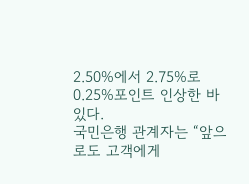2.50%에서 2.75%로 0.25%포인트 인상한 바 있다.
국민은행 관계자는 “앞으로도 고객에게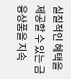실질적인 혜택을 제공할 수 있는 금융상품을 지속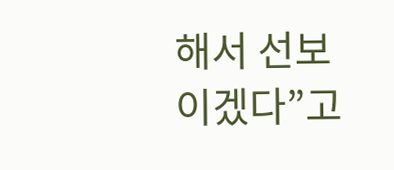해서 선보이겠다”고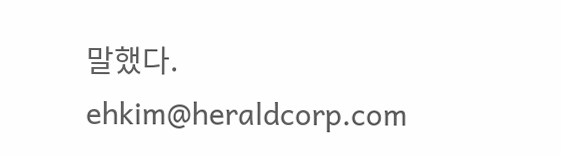말했다.
ehkim@heraldcorp.com